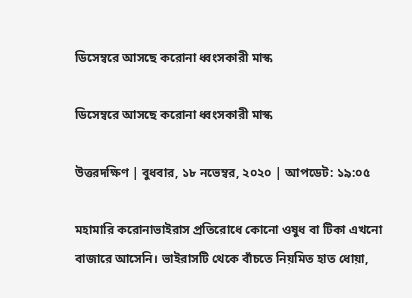ডিসেম্বরে আসছে করোনা ধ্বংসকারী মাস্ক

ডিসেম্বরে আসছে করোনা ধ্বংসকারী মাস্ক

উত্তরদক্ষিণ | বুধবার, ১৮ নভেম্বর, ২০২০ | আপডেট: ১৯:০৫

মহামারি করোনাভাইরাস প্রতিরোধে কোনো ওষুধ বা টিকা এখনো বাজারে আসেনি। ভাইরাসটি থেকে বাঁচতে নিয়মিত হাত ধোয়া,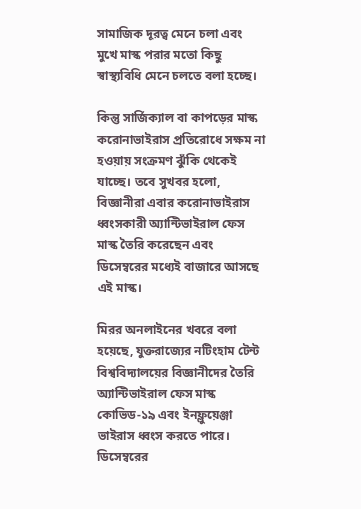সামাজিক দূরত্ব মেনে চলা এবং মুখে মাস্ক পরার মতো কিছু স্বাস্থ্যবিধি মেনে চলতে বলা হচ্ছে।

কিন্তু সার্জিক্যাল বা কাপড়ের মাস্ক করোনাভাইরাস প্রতিরোধে সক্ষম না হওয়ায় সংক্রমণ ঝুঁকি থেকেই যাচ্ছে। তবে সুখবর হলো, বিজ্ঞানীরা এবার করোনাভাইরাস ধ্বংসকারী অ্যান্টিভাইরাল ফেস মাস্ক তৈরি করেছেন এবং ডিসেম্বরের মধ্যেই বাজারে আসছে এই মাস্ক।

মিরর অনলাইনের খবরে বলা হয়েছে, যুক্তরাজ্যের নটিংহাম টেন্ট বিশ্ববিদ্যালয়ের বিজ্ঞানীদের তৈরি অ্যান্টিভাইরাল ফেস মাস্ক কোভিড-১৯ এবং ইনফ্লুয়েঞ্জা ভাইরাস ধ্বংস করতে পারে। ডিসেম্বরের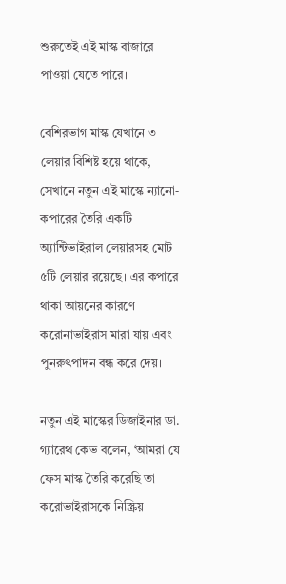শুরুতেই এই মাস্ক বাজারে পাওয়া যেতে পারে।

বেশিরভাগ মাস্ক যেখানে ৩ লেয়ার বিশিষ্ট হয়ে থাকে, সেখানে নতুন এই মাস্কে ন্যানো-কপারের তৈরি একটি অ্যান্টিভাইরাল লেয়ারসহ মোট ৫টি লেয়ার রয়েছে। এর কপারে থাকা আয়নের কারণে করোনাভাইরাস মারা যায় এবং পুনরুৎপাদন বন্ধ করে দেয়।

নতুন এই মাস্কের ডিজাইনার ডা. গ্যারেথ কেভ বলেন, ‘আমরা যে ফেস মাস্ক তৈরি করেছি তা করোভাইরাসকে নিস্ক্রিয়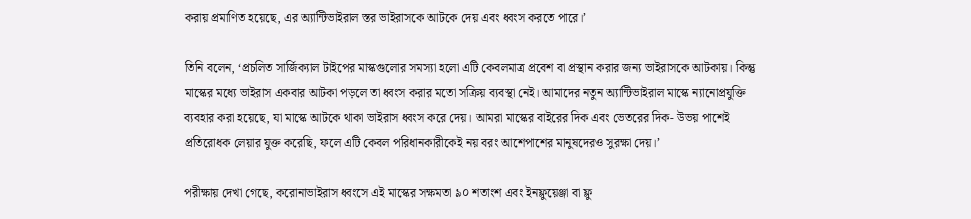করায় প্রমাণিত হয়েছে, এর অ্যান্টিভাইরাল স্তর ভাইরাসকে আটকে দেয় এবং ধ্বংস করতে পারে।’

তিনি বলেন, ‘প্রচলিত সার্জিক্যাল টাইপের মাস্কগুলোর সমস্যা হলো এটি কেবলমাত্র প্রবেশ বা প্রস্থান করার জন্য ভাইরাসকে আটকায়। কিন্তু মাস্কের মধ্যে ভাইরাস একবার আটকা পড়লে তা ধ্বংস করার মতো সক্রিয় ব্যবস্থা নেই। আমাদের নতুন অ্যান্টিভাইরাল মাস্কে ন্যানোপ্রযুক্তি ব্যবহার করা হয়েছে, যা মাস্কে আটকে থাকা ভাইরাস ধ্বংস করে দেয়। আমরা মাস্কের বাইরের দিক এবং ভেতরের দিক- উভয় পাশেই প্রতিরোধক লেয়ার যুক্ত করেছি, ফলে এটি কেবল পরিধানকারীকেই নয় বরং আশেপাশের মানুষদেরও সুরক্ষা দেয়।’

পরীক্ষায় দেখা গেছে, করোনাভাইরাস ধ্বংসে এই মাস্কের সক্ষমতা ৯০ শতাংশ এবং ইনফ্লুয়েঞ্জা বা ফ্লু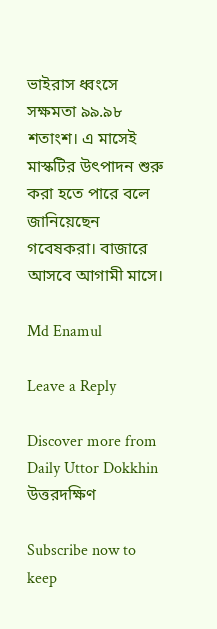ভাইরাস ধ্বংসে সক্ষমতা ৯৯.৯৮ শতাংশ। এ মাসেই মাস্কটির উৎপাদন শুরু করা হতে পারে বলে জানিয়েছেন গবেষকরা। বাজারে আসবে আগামী মাসে।

Md Enamul

Leave a Reply

Discover more from Daily Uttor Dokkhin উত্তরদক্ষিণ

Subscribe now to keep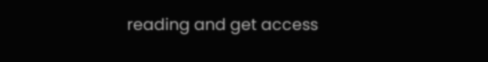reading and get access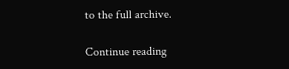to the full archive.

Continue reading